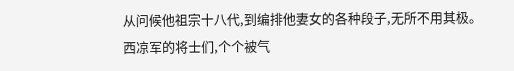从问候他祖宗十八代,到编排他妻女的各种段子,无所不用其极。
西凉军的将士们,个个被气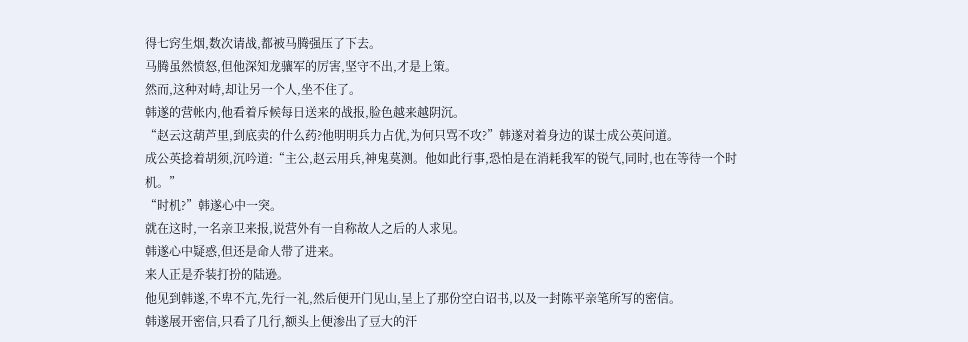得七窍生烟,数次请战,都被马腾强压了下去。
马腾虽然愤怒,但他深知龙骧军的厉害,坚守不出,才是上策。
然而,这种对峙,却让另一个人,坐不住了。
韩遂的营帐内,他看着斥候每日送来的战报,脸色越来越阴沉。
“赵云这葫芦里,到底卖的什么药?他明明兵力占优,为何只骂不攻?”韩遂对着身边的谋士成公英问道。
成公英捻着胡须,沉吟道:“主公,赵云用兵,神鬼莫测。他如此行事,恐怕是在消耗我军的锐气,同时,也在等待一个时机。”
“时机?”韩遂心中一突。
就在这时,一名亲卫来报,说营外有一自称故人之后的人求见。
韩遂心中疑惑,但还是命人带了进来。
来人正是乔装打扮的陆逊。
他见到韩遂,不卑不亢,先行一礼,然后便开门见山,呈上了那份空白诏书,以及一封陈平亲笔所写的密信。
韩遂展开密信,只看了几行,额头上便渗出了豆大的汗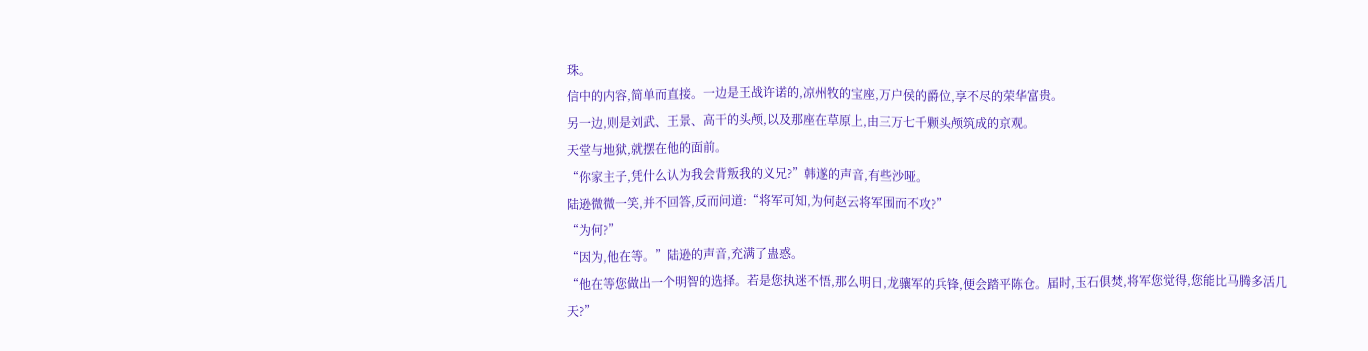珠。
信中的内容,简单而直接。一边是王战许诺的,凉州牧的宝座,万户侯的爵位,享不尽的荣华富贵。
另一边,则是刘武、王景、高干的头颅,以及那座在草原上,由三万七千颗头颅筑成的京观。
天堂与地狱,就摆在他的面前。
“你家主子,凭什么认为我会背叛我的义兄?”韩遂的声音,有些沙哑。
陆逊微微一笑,并不回答,反而问道:“将军可知,为何赵云将军围而不攻?”
“为何?”
“因为,他在等。”陆逊的声音,充满了蛊惑。
“他在等您做出一个明智的选择。若是您执迷不悟,那么明日,龙骧军的兵锋,便会踏平陈仓。届时,玉石俱焚,将军您觉得,您能比马腾多活几天?”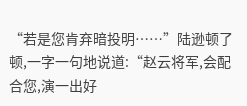“若是您肯弃暗投明……”陆逊顿了顿,一字一句地说道:“赵云将军,会配合您,演一出好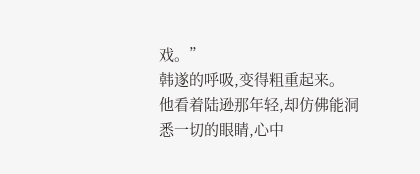戏。”
韩遂的呼吸,变得粗重起来。
他看着陆逊那年轻,却仿佛能洞悉一切的眼睛,心中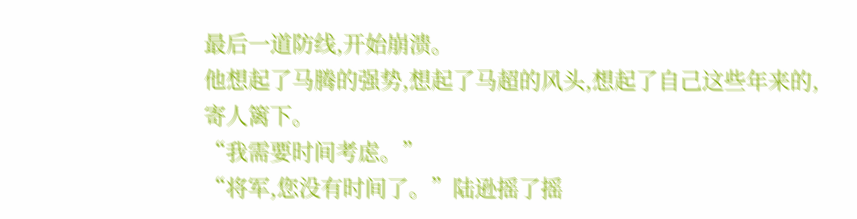最后一道防线,开始崩溃。
他想起了马腾的强势,想起了马超的风头,想起了自己这些年来的,寄人篱下。
“我需要时间考虑。”
“将军,您没有时间了。”陆逊摇了摇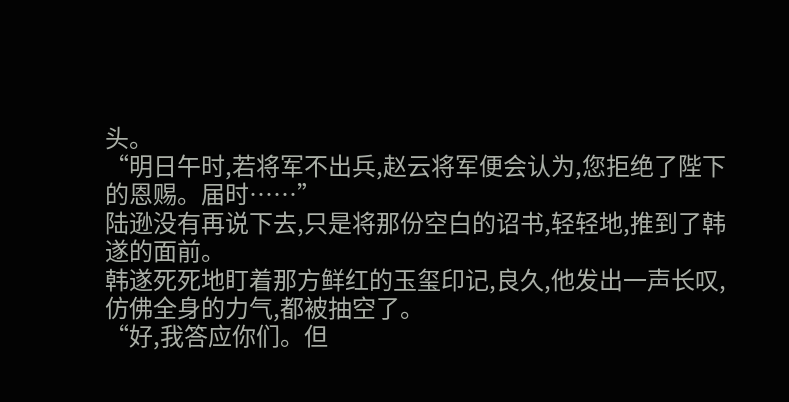头。
“明日午时,若将军不出兵,赵云将军便会认为,您拒绝了陛下的恩赐。届时……”
陆逊没有再说下去,只是将那份空白的诏书,轻轻地,推到了韩遂的面前。
韩遂死死地盯着那方鲜红的玉玺印记,良久,他发出一声长叹,仿佛全身的力气,都被抽空了。
“好,我答应你们。但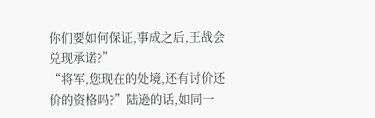你们要如何保证,事成之后,王战会兑现承诺?”
“将军,您现在的处境,还有讨价还价的资格吗?”陆逊的话,如同一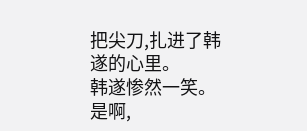把尖刀,扎进了韩遂的心里。
韩遂惨然一笑。
是啊,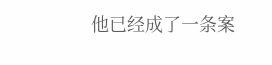他已经成了一条案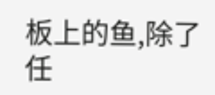板上的鱼,除了任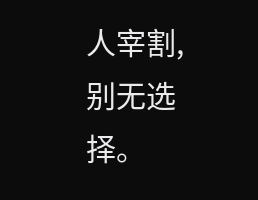人宰割,别无选择。